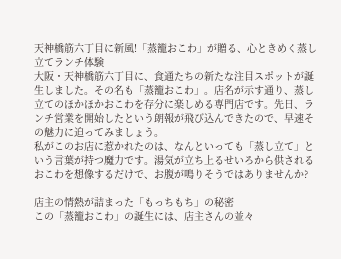天神橋筋六丁目に新風!「蒸籠おこわ」が贈る、心ときめく蒸し立てランチ体験
大阪・天神橋筋六丁目に、食通たちの新たな注目スポットが誕生しました。その名も「蒸籠おこわ」。店名が示す通り、蒸し立てのほかほかおこわを存分に楽しめる専門店です。先日、ランチ営業を開始したという朗報が飛び込んできたので、早速その魅力に迫ってみましょう。
私がこのお店に惹かれたのは、なんといっても「蒸し立て」という言葉が持つ魔力です。湯気が立ち上るせいろから供されるおこわを想像するだけで、お腹が鳴りそうではありませんか?

店主の情熱が詰まった「もっちもち」の秘密
この「蒸籠おこわ」の誕生には、店主さんの並々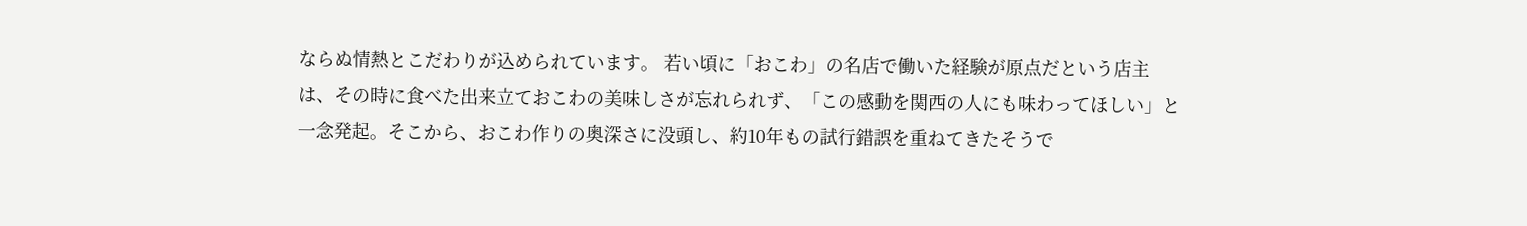ならぬ情熱とこだわりが込められています。 若い頃に「おこわ」の名店で働いた経験が原点だという店主は、その時に食べた出来立ておこわの美味しさが忘れられず、「この感動を関西の人にも味わってほしい」と一念発起。そこから、おこわ作りの奥深さに没頭し、約10年もの試行錯誤を重ねてきたそうで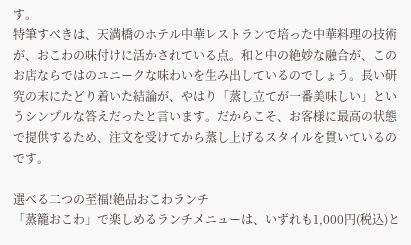す。
特筆すべきは、天満橋のホテル中華レストランで培った中華料理の技術が、おこわの味付けに活かされている点。和と中の絶妙な融合が、このお店ならではのユニークな味わいを生み出しているのでしょう。長い研究の末にたどり着いた結論が、やはり「蒸し立てが一番美味しい」というシンプルな答えだったと言います。だからこそ、お客様に最高の状態で提供するため、注文を受けてから蒸し上げるスタイルを貫いているのです。

選べる二つの至福!絶品おこわランチ
「蒸籠おこわ」で楽しめるランチメニューは、いずれも1,000円(税込)と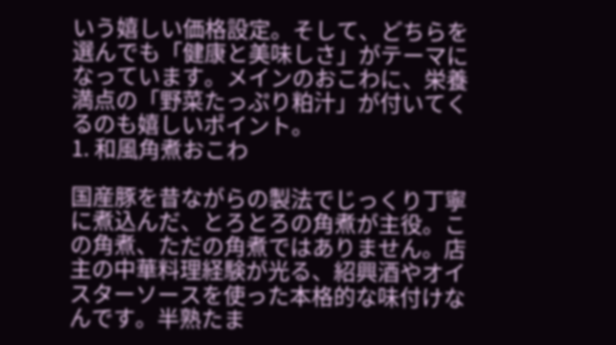いう嬉しい価格設定。そして、どちらを選んでも「健康と美味しさ」がテーマになっています。メインのおこわに、栄養満点の「野菜たっぷり粕汁」が付いてくるのも嬉しいポイント。
1. 和風角煮おこわ

国産豚を昔ながらの製法でじっくり丁寧に煮込んだ、とろとろの角煮が主役。この角煮、ただの角煮ではありません。店主の中華料理経験が光る、紹興酒やオイスターソースを使った本格的な味付けなんです。半熟たま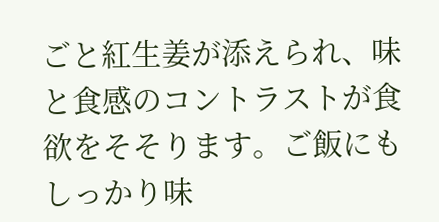ごと紅生姜が添えられ、味と食感のコントラストが食欲をそそります。ご飯にもしっかり味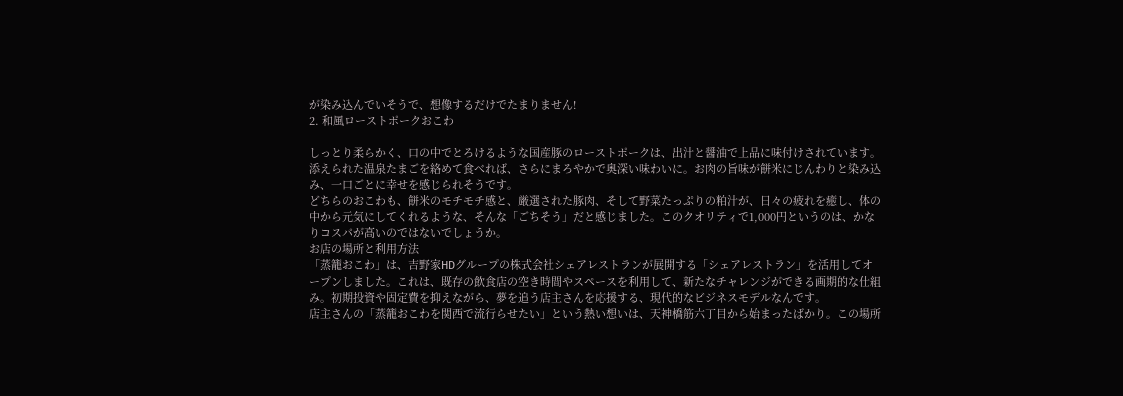が染み込んでいそうで、想像するだけでたまりません!
2. 和風ローストポークおこわ

しっとり柔らかく、口の中でとろけるような国産豚のローストポークは、出汁と醤油で上品に味付けされています。添えられた温泉たまごを絡めて食べれば、さらにまろやかで奥深い味わいに。お肉の旨味が餅米にじんわりと染み込み、一口ごとに幸せを感じられそうです。
どちらのおこわも、餅米のモチモチ感と、厳選された豚肉、そして野菜たっぷりの粕汁が、日々の疲れを癒し、体の中から元気にしてくれるような、そんな「ごちそう」だと感じました。このクオリティで1,000円というのは、かなりコスパが高いのではないでしょうか。
お店の場所と利用方法
「蒸籠おこわ」は、吉野家HDグループの株式会社シェアレストランが展開する「シェアレストラン」を活用してオープンしました。これは、既存の飲食店の空き時間やスペースを利用して、新たなチャレンジができる画期的な仕組み。初期投資や固定費を抑えながら、夢を追う店主さんを応援する、現代的なビジネスモデルなんです。
店主さんの「蒸籠おこわを関西で流行らせたい」という熱い想いは、天神橋筋六丁目から始まったばかり。この場所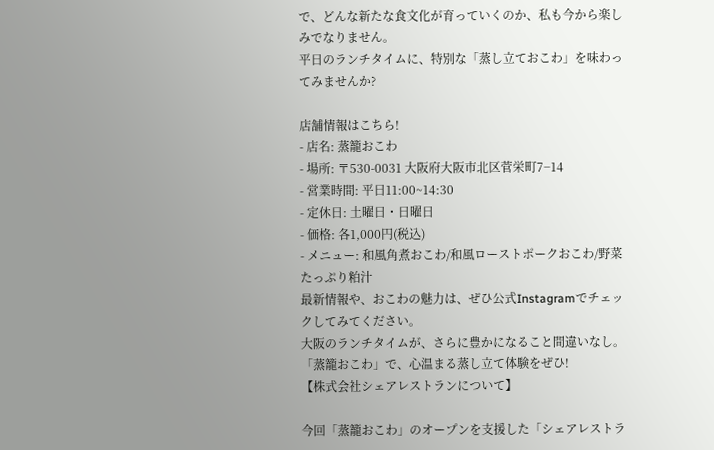で、どんな新たな食文化が育っていくのか、私も今から楽しみでなりません。
平日のランチタイムに、特別な「蒸し立ておこわ」を味わってみませんか?

店舗情報はこちら!
- 店名: 蒸籠おこわ
- 場所: 〒530-0031 大阪府大阪市北区菅栄町7−14
- 営業時間: 平日11:00~14:30
- 定休日: 土曜日・日曜日
- 価格: 各1,000円(税込)
- メニュー: 和風角煮おこわ/和風ローストポークおこわ/野菜たっぷり粕汁
最新情報や、おこわの魅力は、ぜひ公式Instagramでチェックしてみてください。
大阪のランチタイムが、さらに豊かになること間違いなし。「蒸籠おこわ」で、心温まる蒸し立て体験をぜひ!
【株式会社シェアレストランについて】

今回「蒸籠おこわ」のオープンを支援した「シェアレストラ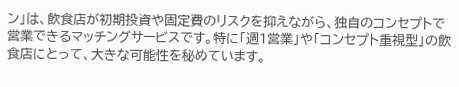ン」は、飲食店が初期投資や固定費のリスクを抑えながら、独自のコンセプトで営業できるマッチングサービスです。特に「週1営業」や「コンセプト重視型」の飲食店にとって、大きな可能性を秘めています。